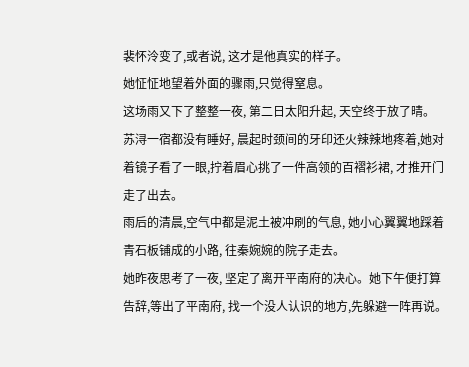裴怀泠变了,或者说, 这才是他真实的样子。
她怔怔地望着外面的骤雨,只觉得窒息。
这场雨又下了整整一夜, 第二日太阳升起, 天空终于放了晴。
苏浔一宿都没有睡好, 晨起时颈间的牙印还火辣辣地疼着,她对着镜子看了一眼,拧着眉心挑了一件高领的百褶衫裙, 才推开门走了出去。
雨后的清晨,空气中都是泥土被冲刷的气息, 她小心翼翼地踩着青石板铺成的小路, 往秦婉婉的院子走去。
她昨夜思考了一夜, 坚定了离开平南府的决心。她下午便打算告辞,等出了平南府, 找一个没人认识的地方,先躲避一阵再说。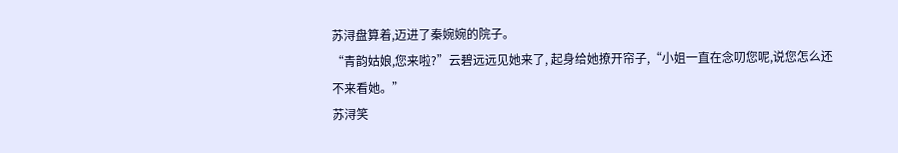苏浔盘算着,迈进了秦婉婉的院子。
“青韵姑娘,您来啦?”云碧远远见她来了, 起身给她撩开帘子,“小姐一直在念叨您呢,说您怎么还不来看她。”
苏浔笑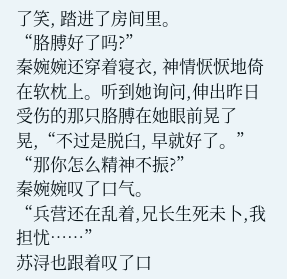了笑, 踏进了房间里。
“胳膊好了吗?”
秦婉婉还穿着寝衣, 神情恹恹地倚在软枕上。听到她询问,伸出昨日受伤的那只胳膊在她眼前晃了晃,“不过是脱臼, 早就好了。”
“那你怎么精神不振?”
秦婉婉叹了口气。
“兵营还在乱着,兄长生死未卜,我担忧……”
苏浔也跟着叹了口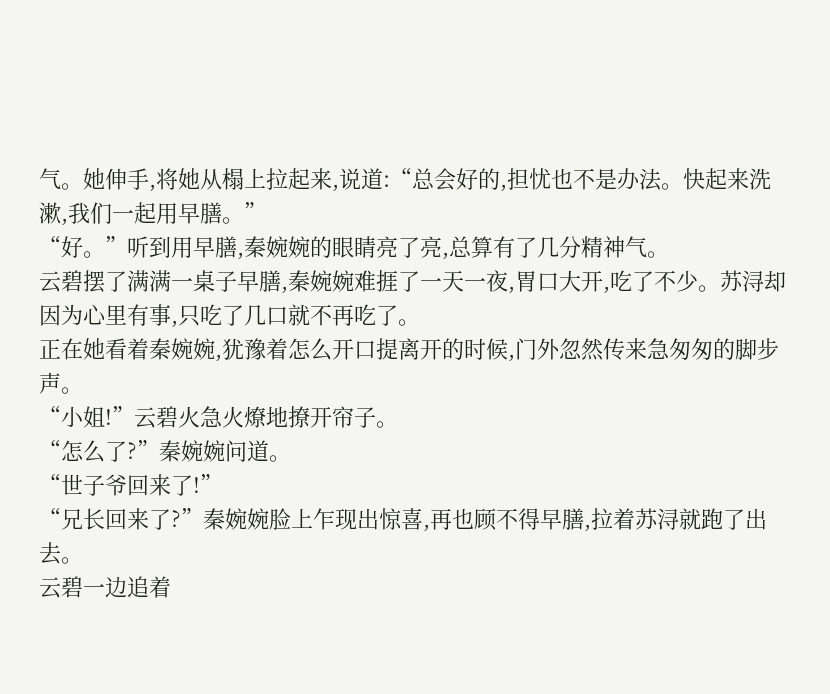气。她伸手,将她从榻上拉起来,说道:“总会好的,担忧也不是办法。快起来洗漱,我们一起用早膳。”
“好。”听到用早膳,秦婉婉的眼睛亮了亮,总算有了几分精神气。
云碧摆了满满一桌子早膳,秦婉婉难捱了一天一夜,胃口大开,吃了不少。苏浔却因为心里有事,只吃了几口就不再吃了。
正在她看着秦婉婉,犹豫着怎么开口提离开的时候,门外忽然传来急匆匆的脚步声。
“小姐!”云碧火急火燎地撩开帘子。
“怎么了?”秦婉婉问道。
“世子爷回来了!”
“兄长回来了?”秦婉婉脸上乍现出惊喜,再也顾不得早膳,拉着苏浔就跑了出去。
云碧一边追着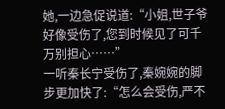她,一边急促说道:“小姐,世子爷好像受伤了,您到时候见了可千万别担心……”
一听秦长宁受伤了,秦婉婉的脚步更加快了:“怎么会受伤,严不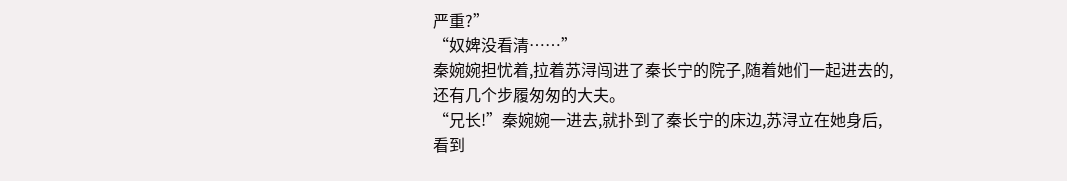严重?”
“奴婢没看清……”
秦婉婉担忧着,拉着苏浔闯进了秦长宁的院子,随着她们一起进去的,还有几个步履匆匆的大夫。
“兄长!”秦婉婉一进去,就扑到了秦长宁的床边,苏浔立在她身后,看到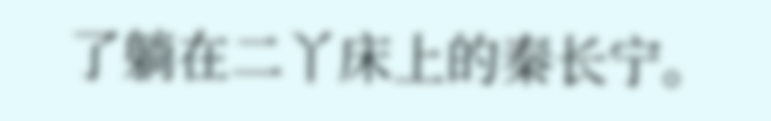了躺在二丫床上的秦长宁。